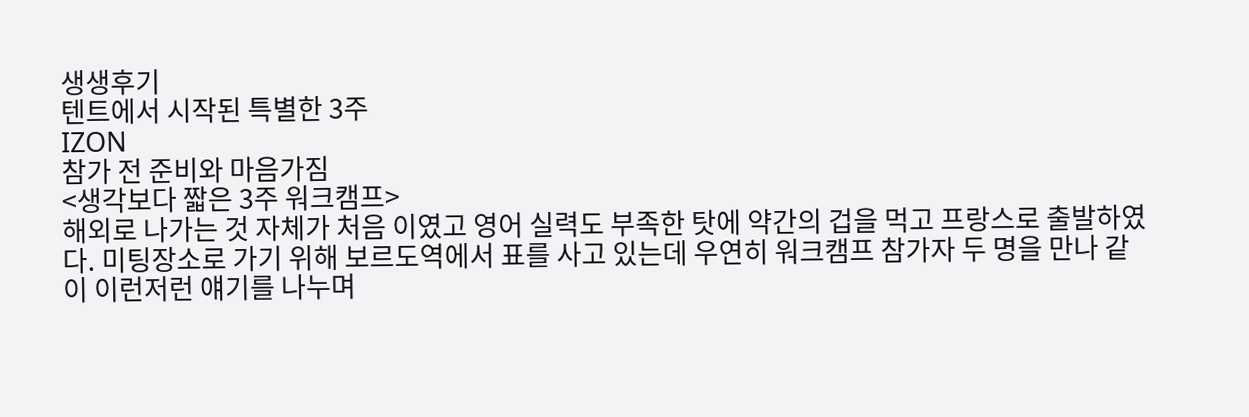생생후기
텐트에서 시작된 특별한 3주
IZON
참가 전 준비와 마음가짐
<생각보다 짧은 3주 워크캠프>
해외로 나가는 것 자체가 처음 이였고 영어 실력도 부족한 탓에 약간의 겁을 먹고 프랑스로 출발하였다. 미팅장소로 가기 위해 보르도역에서 표를 사고 있는데 우연히 워크캠프 참가자 두 명을 만나 같이 이런저런 얘기를 나누며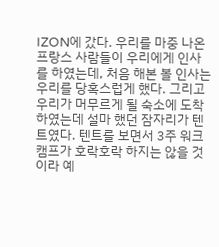IZON에 갔다. 우리를 마중 나온 프랑스 사람들이 우리에게 인사를 하였는데, 처음 해본 볼 인사는 우리를 당혹스럽게 했다. 그리고 우리가 머무르게 될 숙소에 도착하였는데 설마 했던 잠자리가 텐트였다. 텐트를 보면서 3주 워크캠프가 호락호락 하지는 않을 것이라 예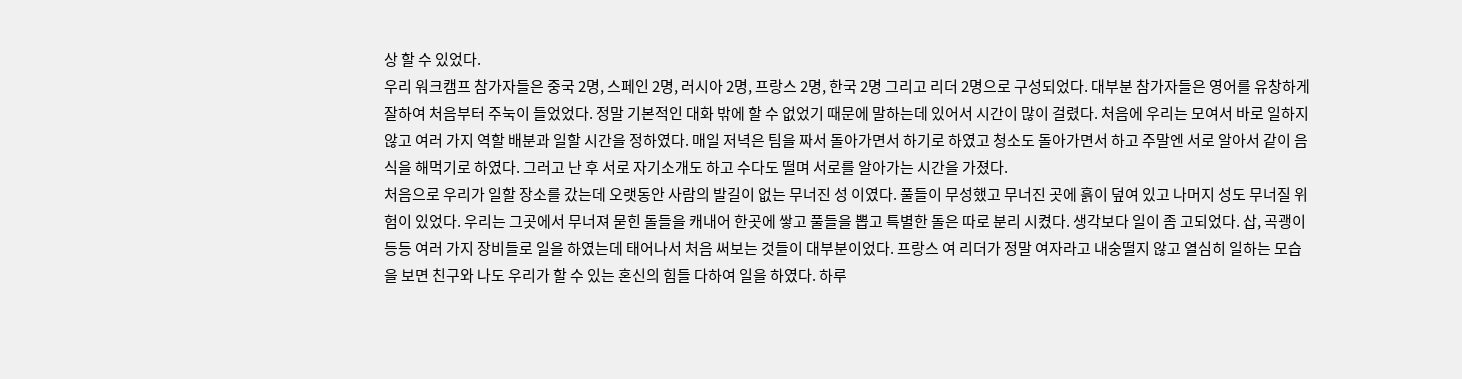상 할 수 있었다.
우리 워크캠프 참가자들은 중국 2명, 스페인 2명, 러시아 2명, 프랑스 2명, 한국 2명 그리고 리더 2명으로 구성되었다. 대부분 참가자들은 영어를 유창하게 잘하여 처음부터 주눅이 들었었다. 정말 기본적인 대화 밖에 할 수 없었기 때문에 말하는데 있어서 시간이 많이 걸렸다. 처음에 우리는 모여서 바로 일하지 않고 여러 가지 역할 배분과 일할 시간을 정하였다. 매일 저녁은 팀을 짜서 돌아가면서 하기로 하였고 청소도 돌아가면서 하고 주말엔 서로 알아서 같이 음식을 해먹기로 하였다. 그러고 난 후 서로 자기소개도 하고 수다도 떨며 서로를 알아가는 시간을 가졌다.
처음으로 우리가 일할 장소를 갔는데 오랫동안 사람의 발길이 없는 무너진 성 이였다. 풀들이 무성했고 무너진 곳에 흙이 덮여 있고 나머지 성도 무너질 위험이 있었다. 우리는 그곳에서 무너져 묻힌 돌들을 캐내어 한곳에 쌓고 풀들을 뽑고 특별한 돌은 따로 분리 시켰다. 생각보다 일이 좀 고되었다. 삽, 곡괭이 등등 여러 가지 장비들로 일을 하였는데 태어나서 처음 써보는 것들이 대부분이었다. 프랑스 여 리더가 정말 여자라고 내숭떨지 않고 열심히 일하는 모습을 보면 친구와 나도 우리가 할 수 있는 혼신의 힘들 다하여 일을 하였다. 하루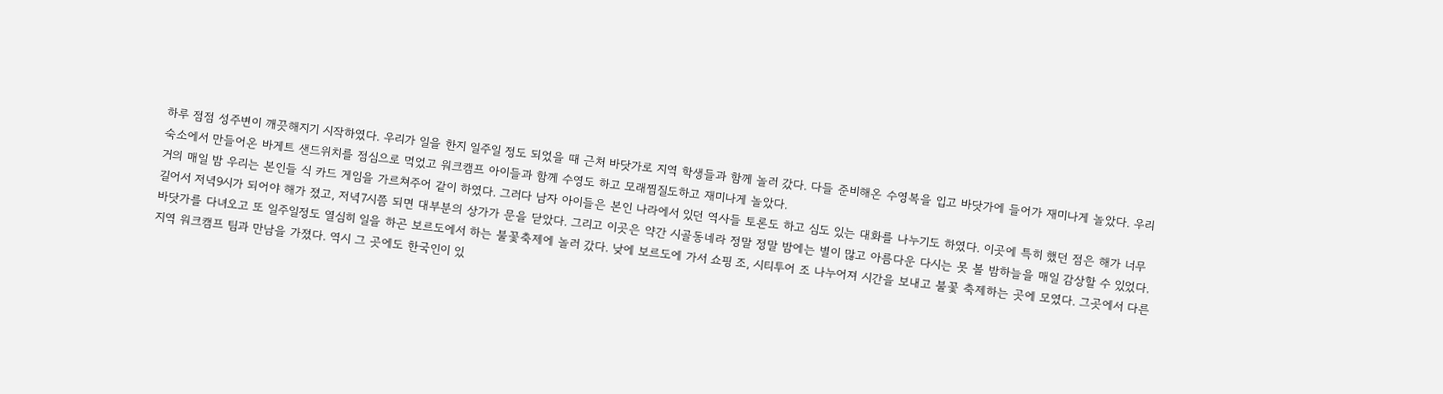하루 점점 성주변이 깨끗해지기 시작하였다. 우리가 일을 한지 일주일 정도 되었을 때 근처 바닷가로 지역 학생들과 함께 놀러 갔다. 다들 준비해온 수영복을 입고 바닷가에 들어가 재미나게 놀았다. 우리 숙소에서 만들어온 바게트 샌드위치를 점심으로 먹었고 워크캠프 아이들과 함께 수영도 하고 모래찜질도하고 재미나게 놀았다.
거의 매일 밤 우리는 본인들 식 카드 게임을 가르쳐주어 같이 하였다. 그러다 남자 아이들은 본인 나라에서 있던 역사들 토론도 하고 심도 있는 대화를 나누기도 하였다. 이곳에 특히 했던 점은 해가 너무 길어서 저녁9시가 되어야 해가 졌고, 저녁7시쯤 되면 대부분의 상가가 문을 닫았다. 그리고 이곳은 약간 시골동네라 정말 정말 밤에는 별이 많고 아름다운 다시는 못 볼 밤하늘을 매일 감상할 수 있었다.
바닷가를 다녀오고 또 일주일정도 열심히 일을 하곤 보르도에서 하는 불꽃축제에 놀러 갔다. 낮에 보르도에 가서 쇼핑 조, 시티투어 조 나누어져 시간을 보내고 불꽃 축제하는 곳에 모였다. 그곳에서 다른 지역 워크캠프 팀과 만남을 가졌다. 역시 그 곳에도 한국인이 있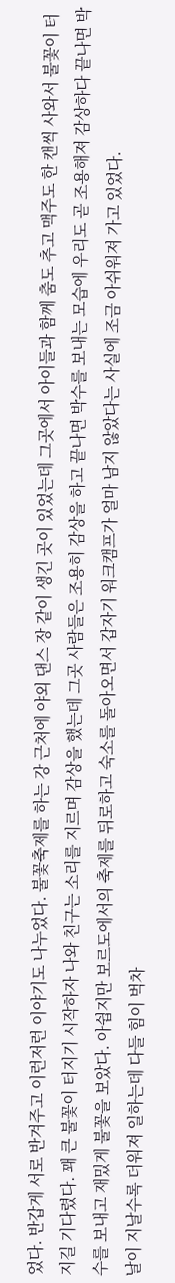었다. 반갑게 서로 반겨주고 이런저런 이야기도 나누었다. 불꽃축제를 하는 강 근처에 야외 댄스 장 같이 생긴 곳이 있었는데 그곳에서 아이들과 함께 춤도 추고 맥주도 한 캔씩 사와서 불꽃이 터지길 기다렸다. 꽤 큰 불꽃이 터지기 시작하자 나와 친구는 소리를 지르며 감상을 했는데 그곳 사람들은 조용히 감상을 하고 끝나면 박수를 보내는 모습에 우리도 곧 조용해져 감상하다 끝나면 박수를 보내고 재밌게 불꽃을 보았다. 아쉽지만 보르도에서의 축제를 뒤로하고 숙소를 돌아오면서 갑자기 워크캠프가 얼마 남지 않았다는 사실에 조금 아쉬워져 가고 있었다.
날이 지날수록 더워져 일하는데 다들 힘이 벅차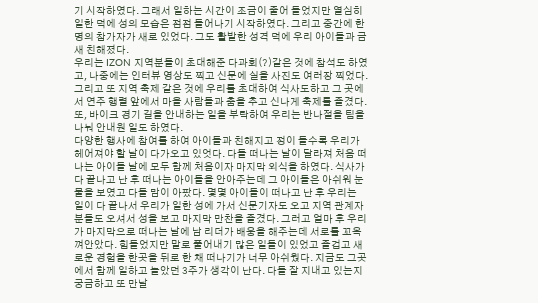기 시작하였다. 그래서 일하는 시간이 조금이 줄어 들었지만 열심히 일한 덕에 성의 모습은 점점 들어나기 시작하였다. 그리고 중간에 한명의 참가자가 새로 있었다. 그도 활발한 성격 덕에 우리 아이들과 금새 친해졌다.
우리는 IZON 지역분들이 초대해준 다과회(?)같은 것에 참석도 하였고, 나중에는 인터뷰 영상도 찍고 신문에 실을 사진도 여러장 찍었다.그리고 또 지역 축제 같은 것에 우리를 초대하여 식사도하고 그 곳에서 연주 행렬 앞에서 마을 사람들과 춤을 추고 신나게 축제를 즐겼다. 또, 바이크 경기 길을 안내하는 일을 부탁하여 우리는 반나절을 팀을 나눠 안내원 일도 하였다.
다양한 행사에 참여를 하여 아이들과 친해지고 정이 들수록 우리가 헤어져야 할 날이 다가오고 있엇다. 다들 떠나는 날이 달라져 처음 떠나는 아이들 날에 모두 함께 처음이자 마지막 외식을 하였다. 식사가 다 끝나고 난 후 떠나는 아이들을 안아주는데 그 아이들은 아쉬워 눈물을 보였고 다들 맘이 아팠다. 몇몇 아이들이 떠나고 난 후 우리는 일이 다 끝나서 우리가 일한 성에 가서 신문기자도 오고 지역 관계자 분들도 오셔서 성을 보고 마지막 만찬을 즐겼다. 그러고 얼마 후 우리가 마지막으로 떠나는 날에 남 리더가 배웅을 해주는데 서로를 꼬옥 껴안았다. 힘들었지만 말로 풀어내기 많은 일들이 있었고 즐겁고 새로운 경험을 한곳을 뒤로 한 채 떠나기가 너무 아쉬웠다. 지금도 그곳에서 함께 일하고 놀았던 3주가 생각이 난다. 다들 잘 지내고 있는지 궁금하고 또 만날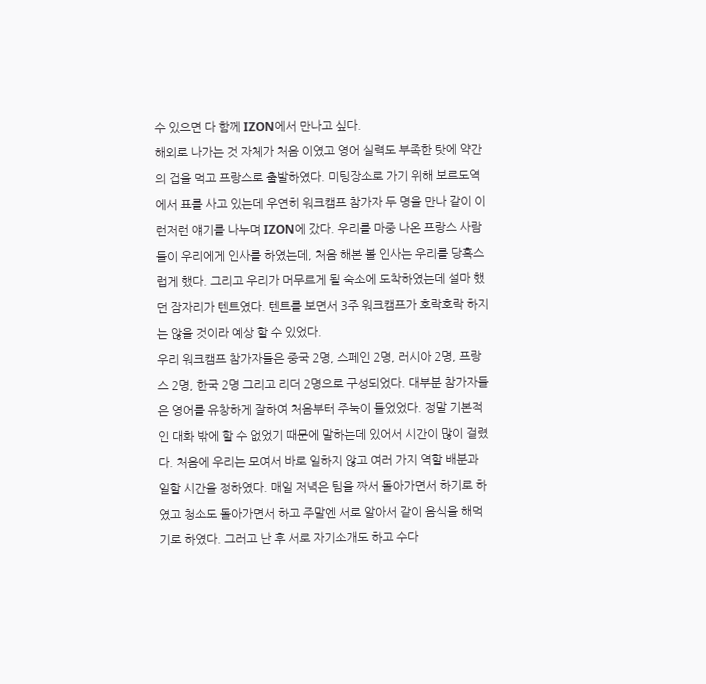수 있으면 다 함께 IZON에서 만나고 싶다.
해외로 나가는 것 자체가 처음 이였고 영어 실력도 부족한 탓에 약간의 겁을 먹고 프랑스로 출발하였다. 미팅장소로 가기 위해 보르도역에서 표를 사고 있는데 우연히 워크캠프 참가자 두 명을 만나 같이 이런저런 얘기를 나누며 IZON에 갔다. 우리를 마중 나온 프랑스 사람들이 우리에게 인사를 하였는데, 처음 해본 볼 인사는 우리를 당혹스럽게 했다. 그리고 우리가 머무르게 될 숙소에 도착하였는데 설마 했던 잠자리가 텐트였다. 텐트를 보면서 3주 워크캠프가 호락호락 하지는 않을 것이라 예상 할 수 있었다.
우리 워크캠프 참가자들은 중국 2명, 스페인 2명, 러시아 2명, 프랑스 2명, 한국 2명 그리고 리더 2명으로 구성되었다. 대부분 참가자들은 영어를 유창하게 잘하여 처음부터 주눅이 들었었다. 정말 기본적인 대화 밖에 할 수 없었기 때문에 말하는데 있어서 시간이 많이 걸렸다. 처음에 우리는 모여서 바로 일하지 않고 여러 가지 역할 배분과 일할 시간을 정하였다. 매일 저녁은 팀을 짜서 돌아가면서 하기로 하였고 청소도 돌아가면서 하고 주말엔 서로 알아서 같이 음식을 해먹기로 하였다. 그러고 난 후 서로 자기소개도 하고 수다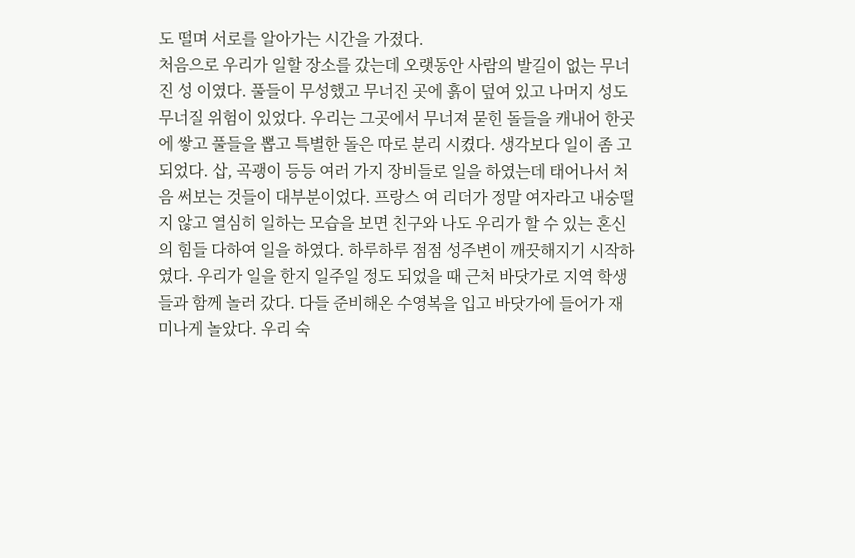도 떨며 서로를 알아가는 시간을 가졌다.
처음으로 우리가 일할 장소를 갔는데 오랫동안 사람의 발길이 없는 무너진 성 이였다. 풀들이 무성했고 무너진 곳에 흙이 덮여 있고 나머지 성도 무너질 위험이 있었다. 우리는 그곳에서 무너져 묻힌 돌들을 캐내어 한곳에 쌓고 풀들을 뽑고 특별한 돌은 따로 분리 시켰다. 생각보다 일이 좀 고되었다. 삽, 곡괭이 등등 여러 가지 장비들로 일을 하였는데 태어나서 처음 써보는 것들이 대부분이었다. 프랑스 여 리더가 정말 여자라고 내숭떨지 않고 열심히 일하는 모습을 보면 친구와 나도 우리가 할 수 있는 혼신의 힘들 다하여 일을 하였다. 하루하루 점점 성주변이 깨끗해지기 시작하였다. 우리가 일을 한지 일주일 정도 되었을 때 근처 바닷가로 지역 학생들과 함께 놀러 갔다. 다들 준비해온 수영복을 입고 바닷가에 들어가 재미나게 놀았다. 우리 숙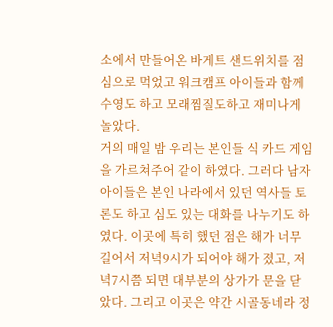소에서 만들어온 바게트 샌드위치를 점심으로 먹었고 워크캠프 아이들과 함께 수영도 하고 모래찜질도하고 재미나게 놀았다.
거의 매일 밤 우리는 본인들 식 카드 게임을 가르쳐주어 같이 하였다. 그러다 남자 아이들은 본인 나라에서 있던 역사들 토론도 하고 심도 있는 대화를 나누기도 하였다. 이곳에 특히 했던 점은 해가 너무 길어서 저녁9시가 되어야 해가 졌고, 저녁7시쯤 되면 대부분의 상가가 문을 닫았다. 그리고 이곳은 약간 시골동네라 정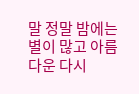말 정말 밤에는 별이 많고 아름다운 다시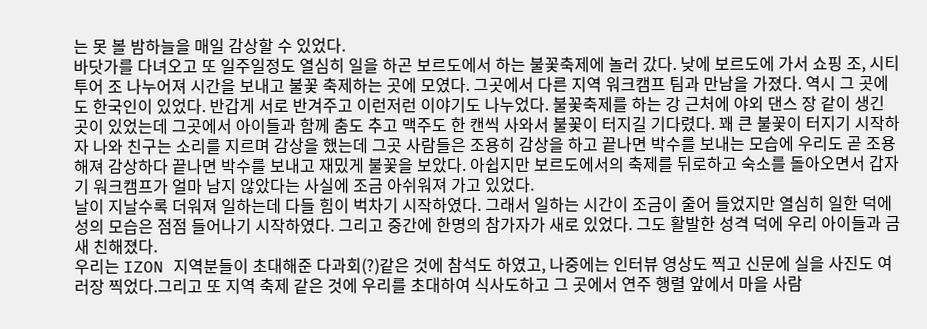는 못 볼 밤하늘을 매일 감상할 수 있었다.
바닷가를 다녀오고 또 일주일정도 열심히 일을 하곤 보르도에서 하는 불꽃축제에 놀러 갔다. 낮에 보르도에 가서 쇼핑 조, 시티투어 조 나누어져 시간을 보내고 불꽃 축제하는 곳에 모였다. 그곳에서 다른 지역 워크캠프 팀과 만남을 가졌다. 역시 그 곳에도 한국인이 있었다. 반갑게 서로 반겨주고 이런저런 이야기도 나누었다. 불꽃축제를 하는 강 근처에 야외 댄스 장 같이 생긴 곳이 있었는데 그곳에서 아이들과 함께 춤도 추고 맥주도 한 캔씩 사와서 불꽃이 터지길 기다렸다. 꽤 큰 불꽃이 터지기 시작하자 나와 친구는 소리를 지르며 감상을 했는데 그곳 사람들은 조용히 감상을 하고 끝나면 박수를 보내는 모습에 우리도 곧 조용해져 감상하다 끝나면 박수를 보내고 재밌게 불꽃을 보았다. 아쉽지만 보르도에서의 축제를 뒤로하고 숙소를 돌아오면서 갑자기 워크캠프가 얼마 남지 않았다는 사실에 조금 아쉬워져 가고 있었다.
날이 지날수록 더워져 일하는데 다들 힘이 벅차기 시작하였다. 그래서 일하는 시간이 조금이 줄어 들었지만 열심히 일한 덕에 성의 모습은 점점 들어나기 시작하였다. 그리고 중간에 한명의 참가자가 새로 있었다. 그도 활발한 성격 덕에 우리 아이들과 금새 친해졌다.
우리는 IZON 지역분들이 초대해준 다과회(?)같은 것에 참석도 하였고, 나중에는 인터뷰 영상도 찍고 신문에 실을 사진도 여러장 찍었다.그리고 또 지역 축제 같은 것에 우리를 초대하여 식사도하고 그 곳에서 연주 행렬 앞에서 마을 사람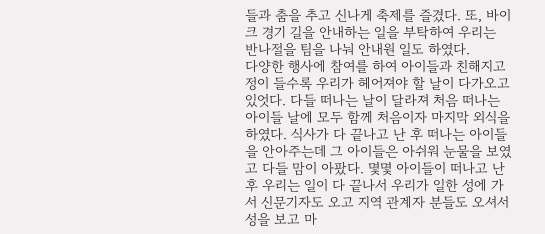들과 춤을 추고 신나게 축제를 즐겼다. 또, 바이크 경기 길을 안내하는 일을 부탁하여 우리는 반나절을 팀을 나눠 안내원 일도 하였다.
다양한 행사에 참여를 하여 아이들과 친해지고 정이 들수록 우리가 헤어져야 할 날이 다가오고 있엇다. 다들 떠나는 날이 달라져 처음 떠나는 아이들 날에 모두 함께 처음이자 마지막 외식을 하였다. 식사가 다 끝나고 난 후 떠나는 아이들을 안아주는데 그 아이들은 아쉬워 눈물을 보였고 다들 맘이 아팠다. 몇몇 아이들이 떠나고 난 후 우리는 일이 다 끝나서 우리가 일한 성에 가서 신문기자도 오고 지역 관계자 분들도 오셔서 성을 보고 마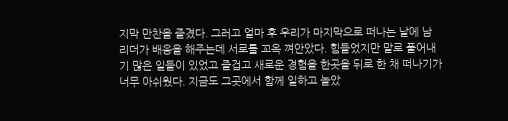지막 만찬을 즐겼다. 그러고 얼마 후 우리가 마지막으로 떠나는 날에 남 리더가 배웅을 해주는데 서로를 꼬옥 껴안았다. 힘들었지만 말로 풀어내기 많은 일들이 있었고 즐겁고 새로운 경험을 한곳을 뒤로 한 채 떠나기가 너무 아쉬웠다. 지금도 그곳에서 함께 일하고 놀았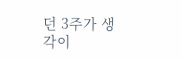던 3주가 생각이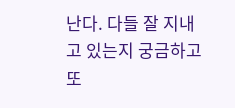난다. 다들 잘 지내고 있는지 궁금하고 또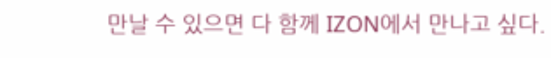만날 수 있으면 다 함께 IZON에서 만나고 싶다.